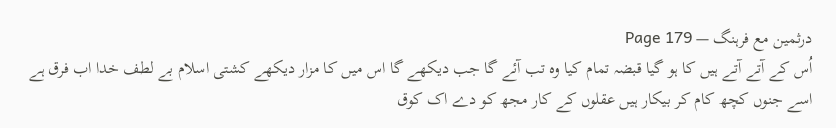درثمین مع فرہنگ — Page 179
اُس کے آتے آتے ہیں کا ہو گیا قبضہ تمام کیا وہ تب آئے گا جب دیکھے گا اس میں کا مزار دیکھے کشتی اسلام بے لطف خدا اب فرق ہے اسے جنوں کچھ کام کر بیکار ہیں عقلوں کے کار مجھ کو دے اک کوق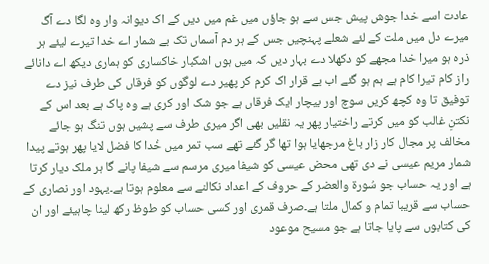عادت اسے خدا جوش پیش جس سے ہو جاؤں میں غم میں دیں کے اک دیوانہ وار وہ لگا دے آگ میرے دل میں ملت کے لئے شعلے پہنچیں جس کے ہر دم آسماں تک بے شمار اے خدا تیرے لیئے ہر ذرہ ہو میرا خدا مجھے کو دکھلا دے بہار دیں کہ میں ہوں اشکبار خاکساری کو ہماری دیکھ اے دانائے راز کام تیرا کام ہے ہم ہو گئے اب بے قرار اک کرم کر پھیر دے لوگوں کو فرقاں کی طرف نیز دے توفیق تا وہ کچھ کریں سوچ اور بیچار ایک فرقاں ہے جو شک اور کری ہے وہ پاک ہے بعد اس کے نکتنِ غالب کو میں کرتے راختیار پھر یہ نقلیں بھی اگر میری طرف سے پشیں ہوں تنگ ہو جائے مخالف پر مجال کار زار باغ مرجھایا ہوا تھا گر گئے تھے سب تمر میں خُدا کا فضل لایا پھر ہوتے پیدا شمار مریم عیسی نے دی تھی محض عیسی کو شیفا میری مرسم سے شیفا پانے گا ہر ملک دیار کرتا ہے اور یہ حساب جو سُورۃ والعضر کے حروف کے اعداد نکالنے سے معلوم ہوتا ہے۔یہود اور نصاری کے حساب سے قریبا تمام و کمال ملتا ہے۔صرف قمری اور کسی حساب کو طوظ رکھ لینا چاہیئے اور ان کی کتابوں سے پایا جاتا ہے جو مسیح موعود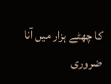کا چھٹے ہزار میں آنا ضروری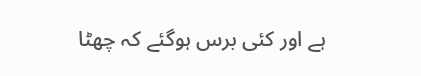ہے اور کئی برس ہوگئے کہ چھٹا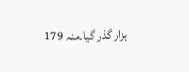ہزار گذر گیا۔منہ 179